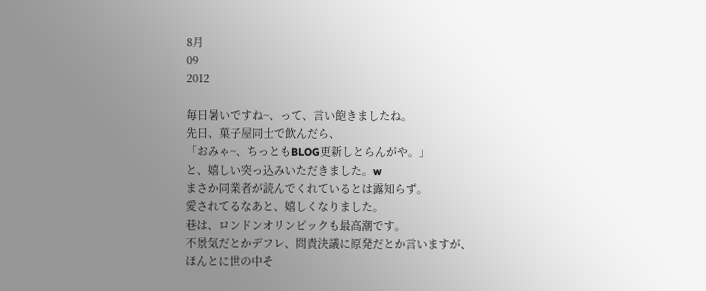8月
09
2012

毎日暑いですね~、って、言い飽きましたね。
先日、菓子屋同士で飲んだら、
「おみゃ~、ちっともBLOG更新しとらんがや。」
と、嬉しい突っ込みいただきました。w
まさか同業者が読んでくれているとは露知らず。
愛されてるなあと、嬉しくなりました。
巷は、ロンドンオリンピックも最高潮です。
不景気だとかデフレ、問責決議に原発だとか言いますが、
ほんとに世の中そ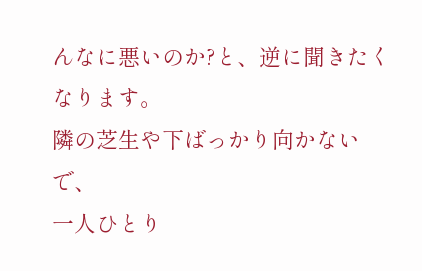んなに悪いのか?と、逆に聞きたくなります。
隣の芝生や下ばっかり向かないで、
一人ひとり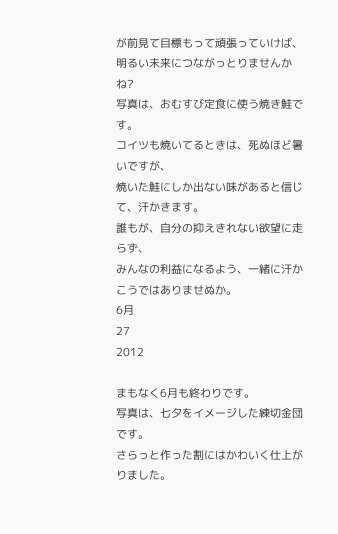が前見て目標もって頑張っていけば、
明るい未来につながっとりませんかね?
写真は、おむすび定食に使う焼き鮭です。
コイツも焼いてるときは、死ぬほど暑いですが、
焼いた鮭にしか出ない味があると信じて、汗かきます。
誰もが、自分の抑えきれない欲望に走らず、
みんなの利益になるよう、一緒に汗かこうではありませぬか。
6月
27
2012

まもなく6月も終わりです。
写真は、七夕をイメージした練切金団です。
さらっと作った割にはかわいく仕上がりました。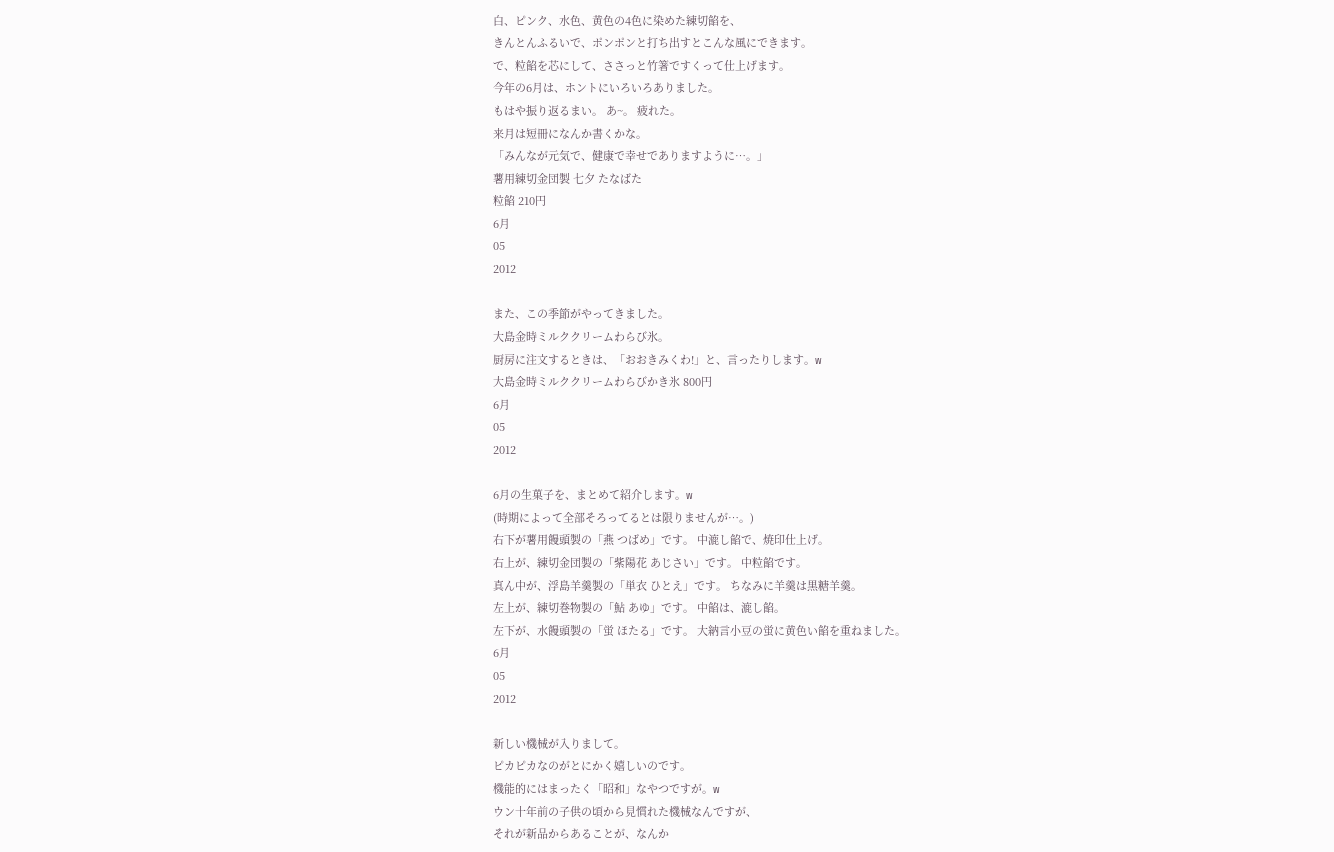白、ピンク、水色、黄色の4色に染めた練切餡を、
きんとんふるいで、ポンポンと打ち出すとこんな風にできます。
で、粒餡を芯にして、ささっと竹箸ですくって仕上げます。
今年の6月は、ホントにいろいろありました。
もはや振り返るまい。 あ~。 疲れた。
来月は短冊になんか書くかな。
「みんなが元気で、健康で幸せでありますように…。」
薯用練切金団製 七夕 たなばた
粒餡 210円
6月
05
2012

また、この季節がやってきました。
大島金時ミルククリームわらび氷。
厨房に注文するときは、「おおきみくわ!」と、言ったりします。w
大島金時ミルククリームわらびかき氷 800円
6月
05
2012

6月の生菓子を、まとめて紹介します。w
(時期によって全部そろってるとは限りませんが…。)
右下が薯用饅頭製の「燕 つばめ」です。 中漉し餡で、焼印仕上げ。
右上が、練切金団製の「紫陽花 あじさい」です。 中粒餡です。
真ん中が、浮島羊羹製の「単衣 ひとえ」です。 ちなみに羊羹は黒糖羊羹。
左上が、練切巻物製の「鮎 あゆ」です。 中餡は、漉し餡。
左下が、水饅頭製の「蛍 ほたる」です。 大納言小豆の蛍に黄色い餡を重ねました。
6月
05
2012

新しい機械が入りまして。
ピカピカなのがとにかく嬉しいのです。
機能的にはまったく「昭和」なやつですが。w
ウン十年前の子供の頃から見慣れた機械なんですが、
それが新品からあることが、なんか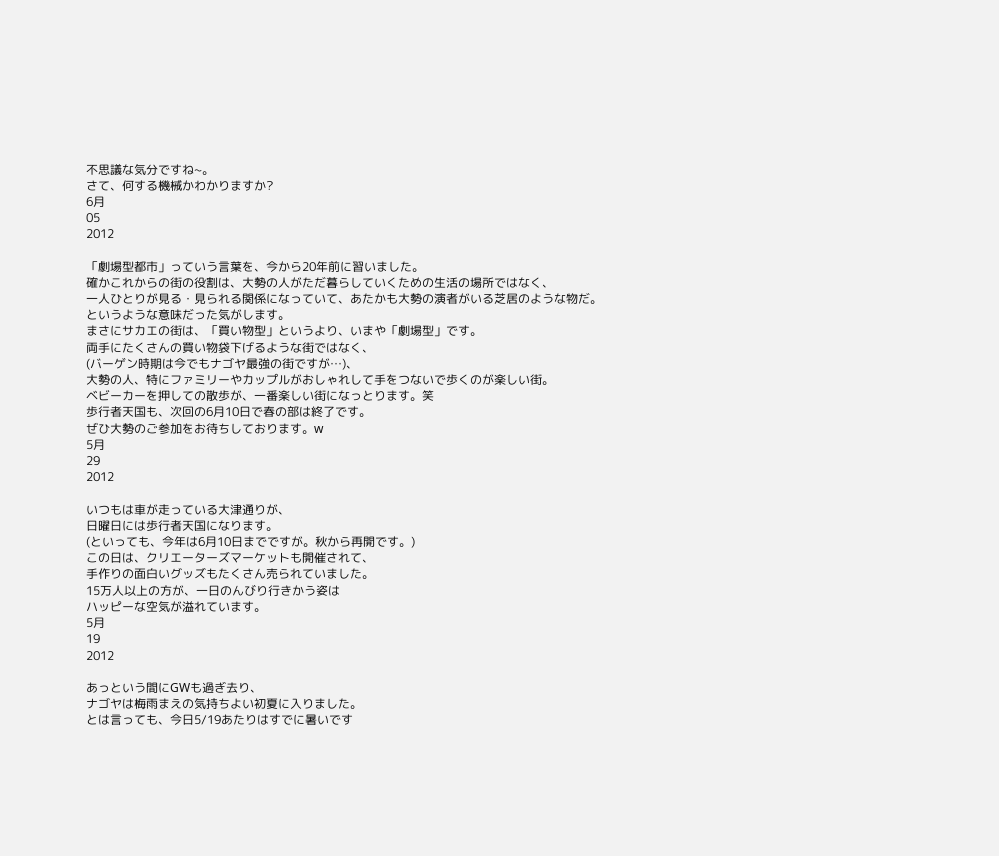不思議な気分ですね~。
さて、何する機械かわかりますか?
6月
05
2012

「劇場型都市」っていう言葉を、今から20年前に習いました。
確かこれからの街の役割は、大勢の人がただ暮らしていくための生活の場所ではなく、
一人ひとりが見る・見られる関係になっていて、あたかも大勢の演者がいる芝居のような物だ。
というような意味だった気がします。
まさにサカエの街は、「買い物型」というより、いまや「劇場型」です。
両手にたくさんの買い物袋下げるような街ではなく、
(バーゲン時期は今でもナゴヤ最強の街ですが…)、
大勢の人、特にファミリーやカップルがおしゃれして手をつないで歩くのが楽しい街。
ベビーカーを押しての散歩が、一番楽しい街になっとります。笑
歩行者天国も、次回の6月10日で春の部は終了です。
ぜひ大勢のご参加をお待ちしております。w
5月
29
2012

いつもは車が走っている大津通りが、
日曜日には歩行者天国になります。
(といっても、今年は6月10日までですが。秋から再開です。)
この日は、クリエーターズマーケットも開催されて、
手作りの面白いグッズもたくさん売られていました。
15万人以上の方が、一日のんびり行きかう姿は
ハッピーな空気が溢れています。
5月
19
2012

あっという間にGWも過ぎ去り、
ナゴヤは梅雨まえの気持ちよい初夏に入りました。
とは言っても、今日5/19あたりはすでに暑いです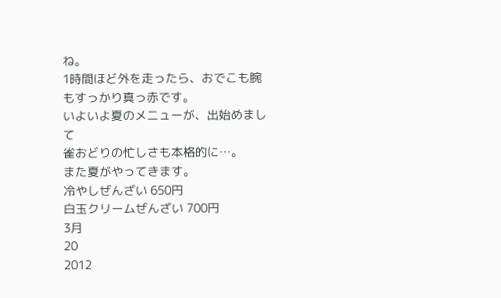ね。
1時間ほど外を走ったら、おでこも腕もすっかり真っ赤です。
いよいよ夏のメニューが、出始めまして
雀おどりの忙しさも本格的に…。
また夏がやってきます。
冷やしぜんざい 650円
白玉クリームぜんざい 700円
3月
20
2012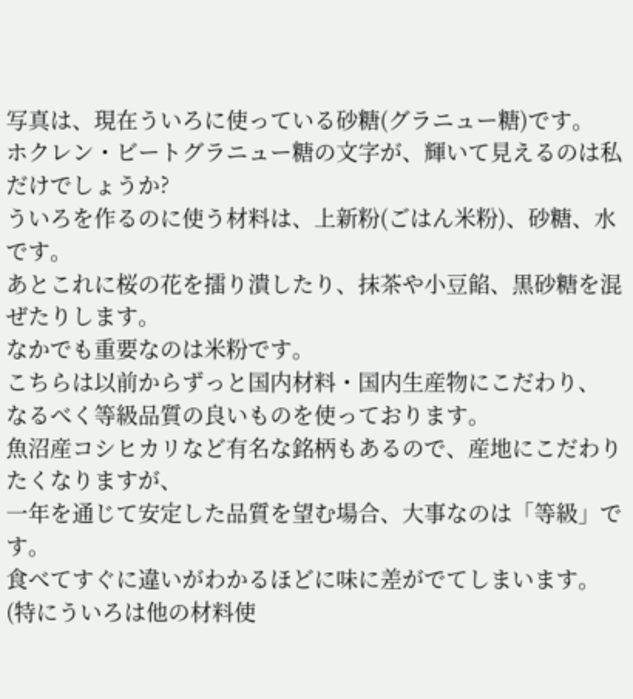写真は、現在ういろに使っている砂糖(グラニュー糖)です。
ホクレン・ビートグラニュー糖の文字が、輝いて見えるのは私だけでしょうか?
ういろを作るのに使う材料は、上新粉(ごはん米粉)、砂糖、水です。
あとこれに桜の花を擂り潰したり、抹茶や小豆餡、黒砂糖を混ぜたりします。
なかでも重要なのは米粉です。
こちらは以前からずっと国内材料・国内生産物にこだわり、
なるべく等級品質の良いものを使っております。
魚沼産コシヒカリなど有名な銘柄もあるので、産地にこだわりたくなりますが、
一年を通じて安定した品質を望む場合、大事なのは「等級」です。
食べてすぐに違いがわかるほどに味に差がでてしまいます。
(特にういろは他の材料使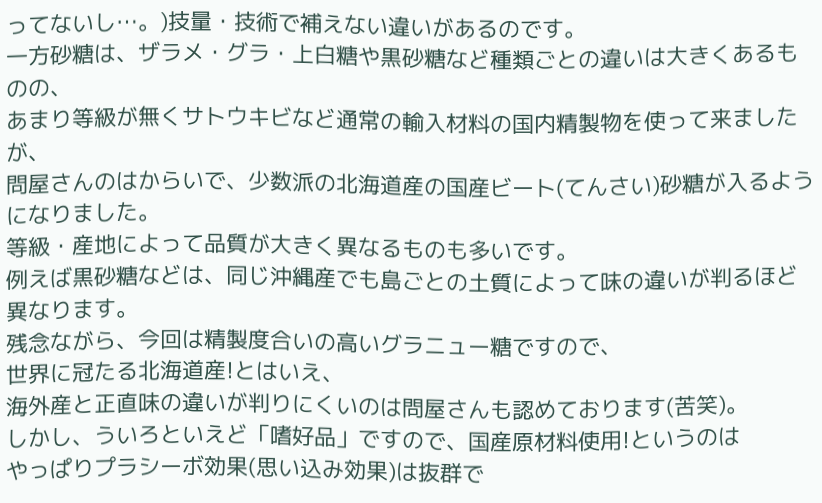ってないし…。)技量・技術で補えない違いがあるのです。
一方砂糖は、ザラメ・グラ・上白糖や黒砂糖など種類ごとの違いは大きくあるものの、
あまり等級が無くサトウキビなど通常の輸入材料の国内精製物を使って来ましたが、
問屋さんのはからいで、少数派の北海道産の国産ビート(てんさい)砂糖が入るようになりました。
等級・産地によって品質が大きく異なるものも多いです。
例えば黒砂糖などは、同じ沖縄産でも島ごとの土質によって味の違いが判るほど異なります。
残念ながら、今回は精製度合いの高いグラニュー糖ですので、
世界に冠たる北海道産!とはいえ、
海外産と正直味の違いが判りにくいのは問屋さんも認めております(苦笑)。
しかし、ういろといえど「嗜好品」ですので、国産原材料使用!というのは
やっぱりプラシーボ効果(思い込み効果)は抜群で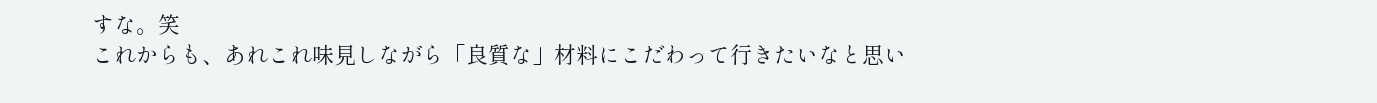すな。笑
これからも、あれこれ味見しながら「良質な」材料にこだわって行きたいなと思い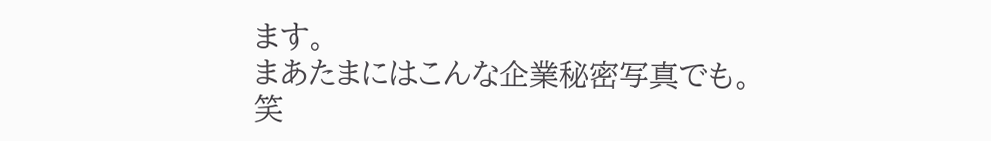ます。
まあたまにはこんな企業秘密写真でも。笑